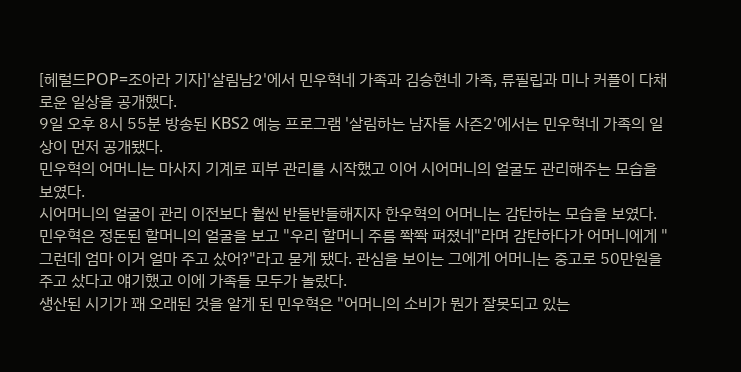[헤럴드POP=조아라 기자]'살림남2'에서 민우혁네 가족과 김승현네 가족, 류필립과 미나 커플이 다채로운 일상을 공개했다.
9일 오후 8시 55분 방송된 KBS2 예능 프로그램 '살림하는 남자들 사즌2'에서는 민우혁네 가족의 일상이 먼저 공개됐다.
민우혁의 어머니는 마사지 기계로 피부 관리를 시작했고 이어 시어머니의 얼굴도 관리해주는 모습을 보였다.
시어머니의 얼굴이 관리 이전보다 훨씬 반들반들해지자 한우혁의 어머니는 감탄하는 모습을 보였다.
민우혁은 정돈된 할머니의 얼굴을 보고 "우리 할머니 주름 쫙쫙 펴졌네"라며 감탄하다가 어머니에게 "그런데 엄마 이거 얼마 주고 샀어?"라고 묻게 됐다. 관심을 보이는 그에게 어머니는 중고로 50만원을 주고 샀다고 얘기했고 이에 가족들 모두가 놀랐다.
생산된 시기가 꽤 오래된 것을 알게 된 민우혁은 "어머니의 소비가 뭔가 잘못되고 있는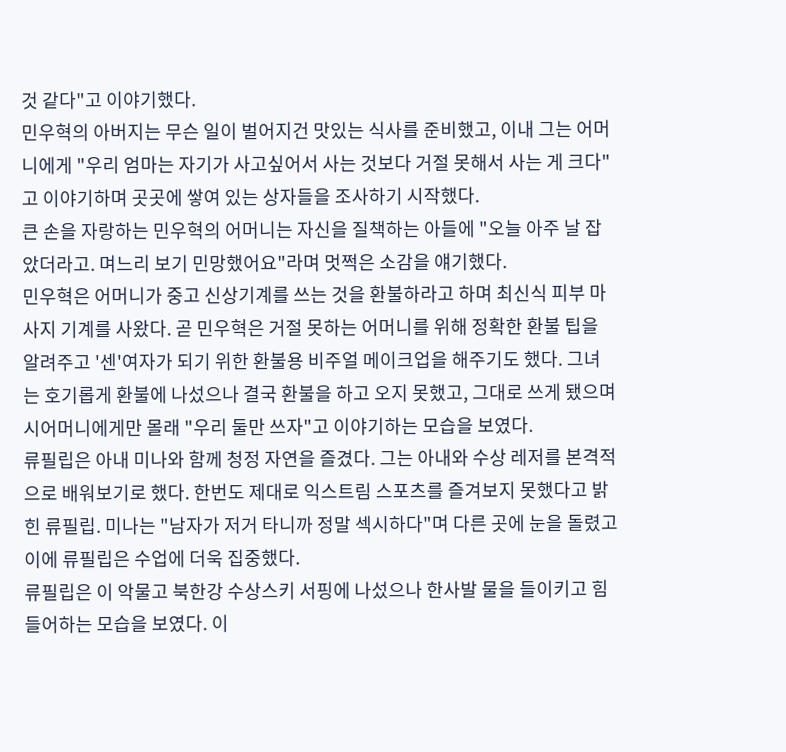것 같다"고 이야기했다.
민우혁의 아버지는 무슨 일이 벌어지건 맛있는 식사를 준비했고, 이내 그는 어머니에게 "우리 엄마는 자기가 사고싶어서 사는 것보다 거절 못해서 사는 게 크다"고 이야기하며 곳곳에 쌓여 있는 상자들을 조사하기 시작했다.
큰 손을 자랑하는 민우혁의 어머니는 자신을 질책하는 아들에 "오늘 아주 날 잡았더라고. 며느리 보기 민망했어요"라며 멋쩍은 소감을 얘기했다.
민우혁은 어머니가 중고 신상기계를 쓰는 것을 환불하라고 하며 최신식 피부 마사지 기계를 사왔다. 곧 민우혁은 거절 못하는 어머니를 위해 정확한 환불 팁을 알려주고 '센'여자가 되기 위한 환불용 비주얼 메이크업을 해주기도 했다. 그녀는 호기롭게 환불에 나섰으나 결국 환불을 하고 오지 못했고, 그대로 쓰게 됐으며 시어머니에게만 몰래 "우리 둘만 쓰자"고 이야기하는 모습을 보였다.
류필립은 아내 미나와 함께 청정 자연을 즐겼다. 그는 아내와 수상 레저를 본격적으로 배워보기로 했다. 한번도 제대로 익스트림 스포츠를 즐겨보지 못했다고 밝힌 류필립. 미나는 "남자가 저거 타니까 정말 섹시하다"며 다른 곳에 눈을 돌렸고 이에 류필립은 수업에 더욱 집중했다.
류필립은 이 악물고 북한강 수상스키 서핑에 나섰으나 한사발 물을 들이키고 힘들어하는 모습을 보였다. 이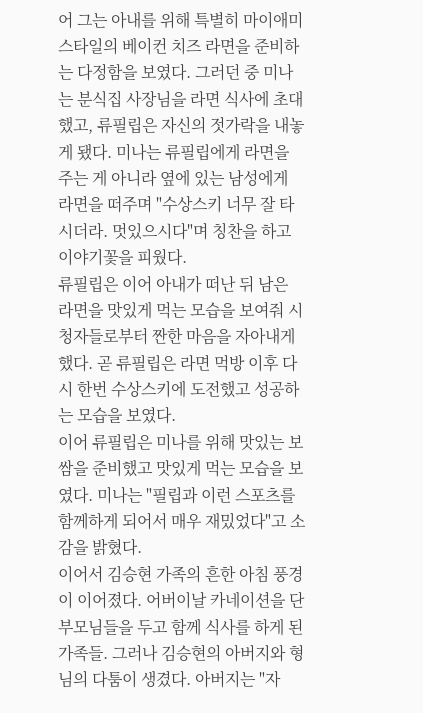어 그는 아내를 위해 특별히 마이애미 스타일의 베이컨 치즈 라면을 준비하는 다정함을 보였다. 그러던 중 미나는 분식집 사장님을 라면 식사에 초대했고, 류필립은 자신의 젓가락을 내놓게 됐다. 미나는 류필립에게 라면을 주는 게 아니라 옆에 있는 남성에게 라면을 떠주며 "수상스키 너무 잘 타시더라. 멋있으시다"며 칭찬을 하고 이야기꽃을 피웠다.
류필립은 이어 아내가 떠난 뒤 남은 라면을 맛있게 먹는 모습을 보여줘 시청자들로부터 짠한 마음을 자아내게 했다. 곧 류필립은 라면 먹방 이후 다시 한번 수상스키에 도전했고 성공하는 모습을 보였다.
이어 류필립은 미나를 위해 맛있는 보쌈을 준비했고 맛있게 먹는 모습을 보였다. 미나는 "필립과 이런 스포츠를 함께하게 되어서 매우 재밌었다"고 소감을 밝혔다.
이어서 김승현 가족의 흔한 아침 풍경이 이어졌다. 어버이날 카네이션을 단 부모님들을 두고 함께 식사를 하게 된 가족들. 그러나 김승현의 아버지와 형님의 다툼이 생겼다. 아버지는 "자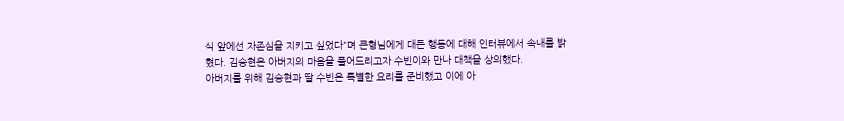식 앞에선 자존심을 지키고 싶었다"며 큰형님에게 대든 행동에 대해 인터뷰에서 속내를 밝혔다. 김승현은 아버지의 마음을 풀어드리고자 수빈이와 만나 대책을 상의했다.
아버지를 위해 김승현과 딸 수빈은 특별한 요리를 준비했고 이에 아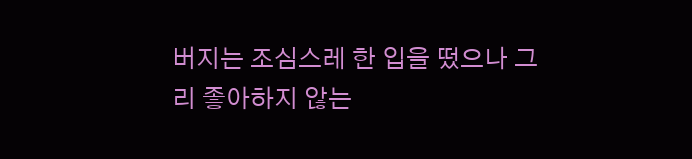버지는 조심스레 한 입을 떴으나 그리 좋아하지 않는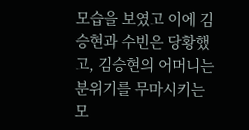모습을 보였고 이에 김승현과 수빈은 당황했고, 김승현의 어머니는 분위기를 무마시키는 모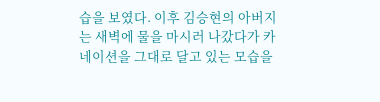습을 보였다. 이후 김승현의 아버지는 새벽에 물을 마시러 나갔다가 카네이션을 그대로 달고 있는 모습을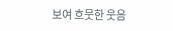보여 흐뭇한 웃음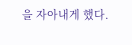을 자아내게 했다.